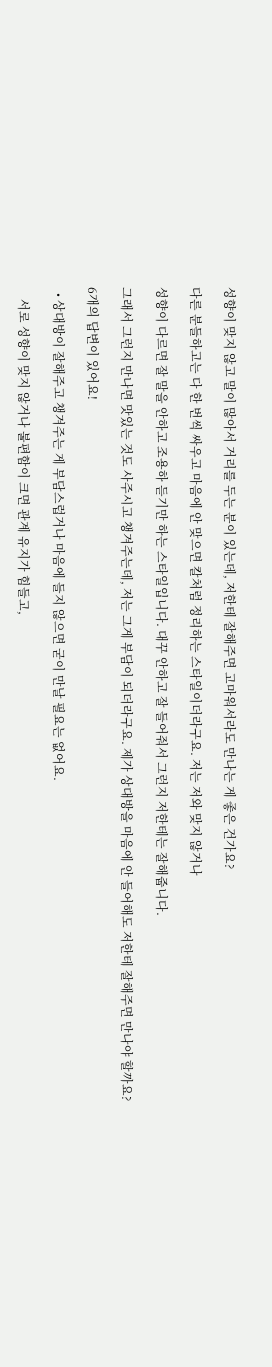성향이 맞지 않고 말이 많아서 거리를 두는 분이 있는데, 저한테 잘해주면 고마워서라도 만나는 게 좋은 건가요?

다른 분들하고는 다 한 번씩 싸우고 마음에 안 맞으면 칼처럼 정리하는 스타일이더라구요. 저는 저와 맞지 않거나

성향이 다르면 잘 말을 안하고 조용하 듣기만 하는 스타일입니다. 대꾸 안하고 잘 들어줘서 그런지 저한테는 잘해줍니다.

그래서 그런지 만나면 맛있는 것도 사주시고 챙겨주는데, 저는 그게 부담이 되더라구요. 제가 상대방을 마음에 안 들어해도 저한테 잘해주면 만나야 할까요?

6개의 답변이 있어요!

  • 상대방이 잘해주고 챙겨주는 게 부담스럽거나 마음에 들지 않으면 굳이 만날 필요는 없어요.

    서로 성향이 맞지 않거나 불편함이 크면 관계 유지가 힘들고,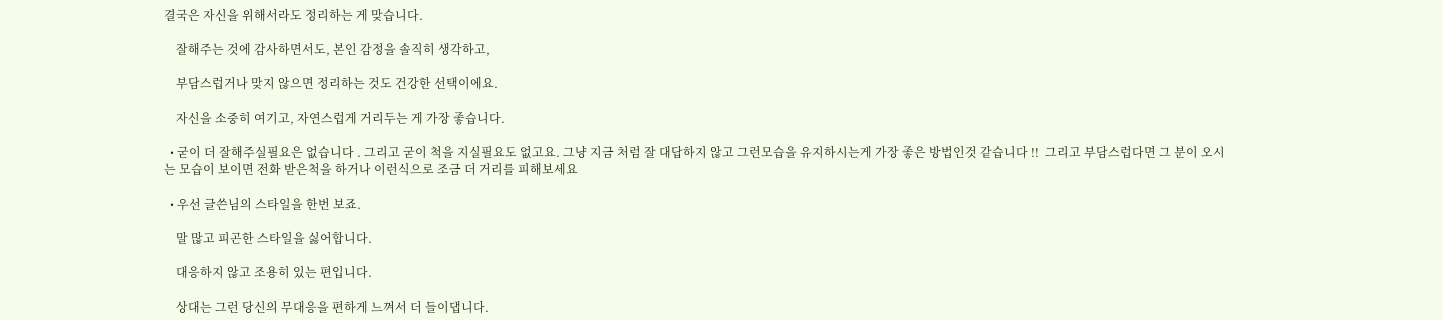결국은 자신을 위해서라도 정리하는 게 맞습니다.

    잘해주는 것에 감사하면서도, 본인 감정을 솔직히 생각하고,

    부담스럽거나 맞지 않으면 정리하는 것도 건강한 선택이에요.

    자신을 소중히 여기고, 자연스럽게 거리두는 게 가장 좋습니다.

  • 굳이 더 잘해주실필요은 없습니다 . 그리고 굳이 척을 지실필요도 없고요. 그냥 지금 처럼 잘 대답하지 않고 그런모습을 유지하시는게 가장 좋은 방법인것 같습니다 !!  그리고 부담스럽다면 그 분이 오시는 모습이 보이면 전화 받은척을 하거나 이런식으로 조금 더 거리를 피해보세요

  • 우선 글쓴님의 스타일을 한번 보죠.

    말 많고 피곤한 스타일을 싫어합니다.

    대응하지 않고 조용히 있는 편입니다.

    상대는 그런 당신의 무대응을 편하게 느껴서 더 들이댑니다.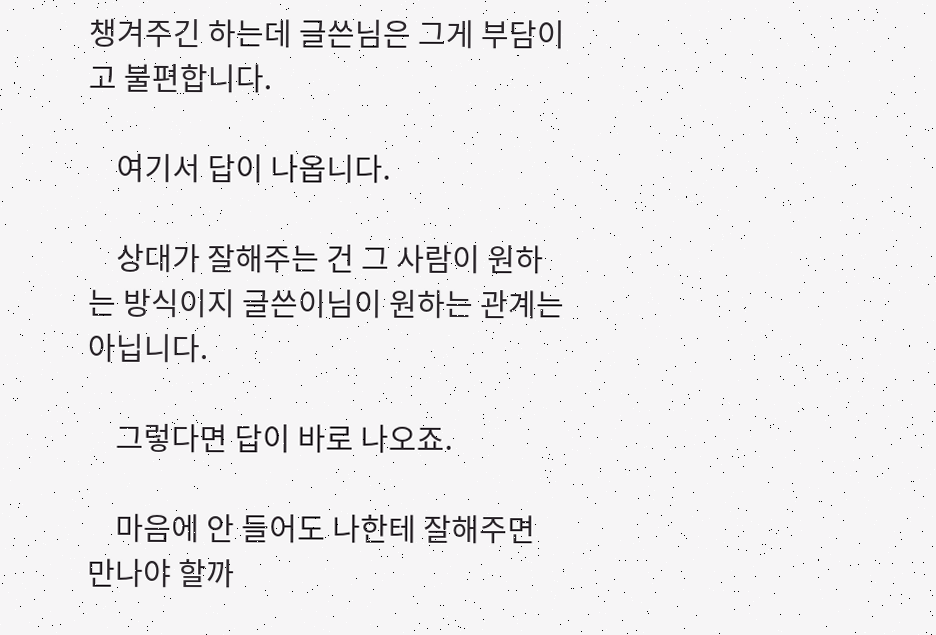챙겨주긴 하는데 글쓴님은 그게 부담이고 불편합니다.

    여기서 답이 나옵니다.

    상대가 잘해주는 건 그 사람이 원하는 방식이지 글쓴이님이 원하는 관계는 아닙니다.

    그렇다면 답이 바로 나오죠.

    마음에 안 들어도 나한테 잘해주면 만나야 할까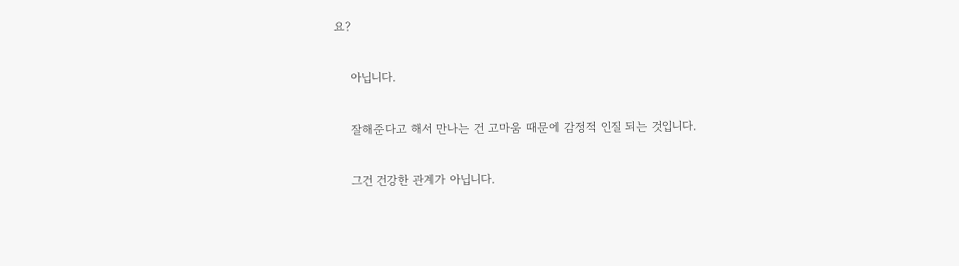요?

    아닙니다.

    잘해준다고 해서 만나는 건 고마움 때문에 감정적 인질 되는 것입니다.

    그건 건강한 관계가 아닙니다.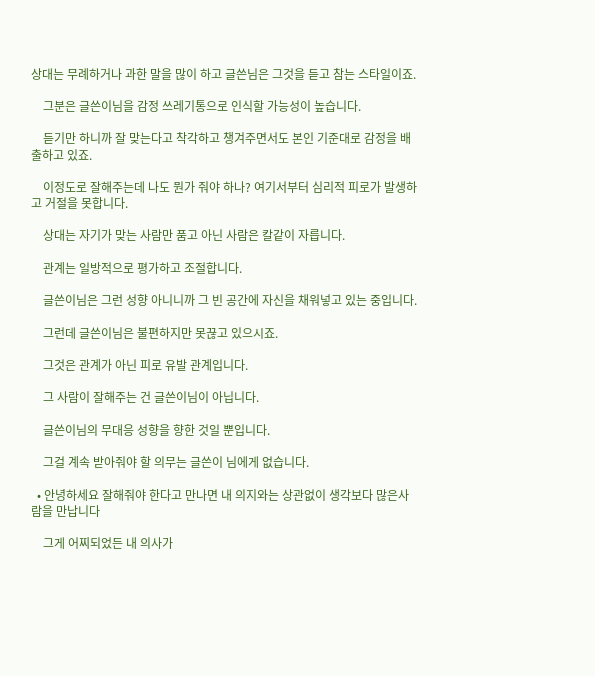상대는 무례하거나 과한 말을 많이 하고 글쓴님은 그것을 듣고 참는 스타일이죠.

    그분은 글쓴이님을 감정 쓰레기통으로 인식할 가능성이 높습니다.

    듣기만 하니까 잘 맞는다고 착각하고 챙겨주면서도 본인 기준대로 감정을 배출하고 있죠.

    이정도로 잘해주는데 나도 뭔가 줘야 하나? 여기서부터 심리적 피로가 발생하고 거절을 못합니다.

    상대는 자기가 맞는 사람만 품고 아닌 사람은 칼같이 자릅니다.

    관계는 일방적으로 평가하고 조절합니다.

    글쓴이님은 그런 성향 아니니까 그 빈 공간에 자신을 채워넣고 있는 중입니다.

    그런데 글쓴이님은 불편하지만 못끊고 있으시죠.

    그것은 관계가 아닌 피로 유발 관계입니다.

    그 사람이 잘해주는 건 글쓴이님이 아닙니다.

    글쓴이님의 무대응 성향을 향한 것일 뿐입니다.

    그걸 계속 받아줘야 할 의무는 글쓴이 님에게 없습니다.

  • 안녕하세요 잘해줘야 한다고 만나면 내 의지와는 상관없이 생각보다 많은사람을 만납니다

    그게 어찌되었든 내 의사가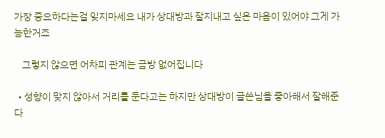가장 중요하다는걸 잊지마세요 내가 상대방과 잘지내고 싶은 마음이 있어야 그게 가능한거죠

    그렇지 않으면 어차피 관계는 금방 없어집니다

  • 성향이 맞지 않아서 거리를 둔다고는 하지만 상대방이 글쓴님을 좋아해서 잘해준다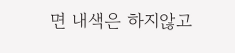면 내색은 하지않고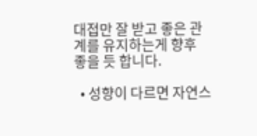대접만 잘 받고 좋은 관계를 유지하는게 향후 좋을 듯 합니다.

  • 성향이 다르면 자연스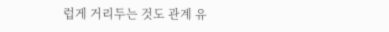럽게 거리두는 것도 관계 유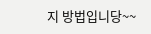지 방법입니당~~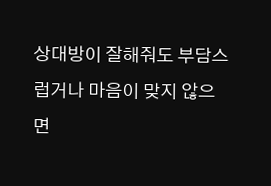상대방이 잘해줘도 부담스럽거나 마음이 맞지 않으면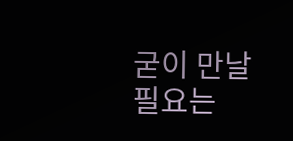굳이 만날 필요는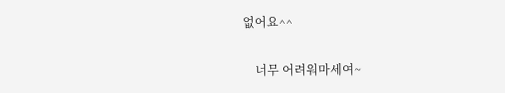없어요^^

    너무 어려워마세여~